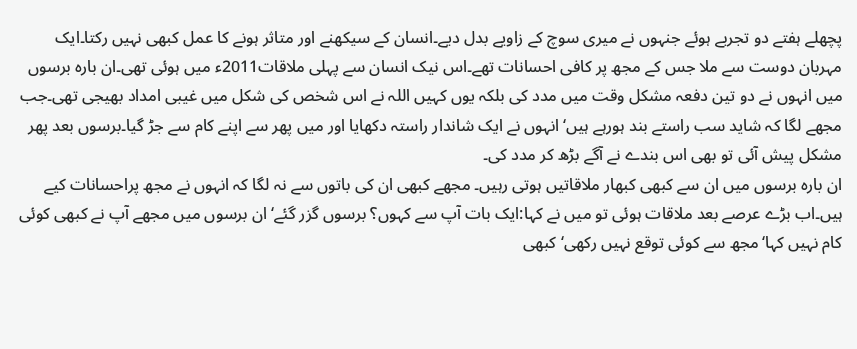پچھلے ہفتے دو تجربے ہوئے جنہوں نے میری سوچ کے زاویے بدل دیے۔انسان کے سیکھنے اور متاثر ہونے کا عمل کبھی نہیں رکتا۔ایک مہربان دوست سے ملا جس کے مجھ پر کافی احسانات تھے۔اس نیک انسان سے پہلی ملاقات2011ء میں ہوئی تھی۔ان بارہ برسوں میں انہوں نے دو تین دفعہ مشکل وقت میں مدد کی بلکہ یوں کہیں اللہ نے اس شخص کی شکل میں غیبی امداد بھیجی تھی۔جب مجھے لگا کہ شاید سب راستے بند ہورہے ہیں‘انہوں نے ایک شاندار راستہ دکھایا اور میں پھر سے اپنے کام سے جڑ گیا۔برسوں بعد پھر مشکل پیش آئی تو بھی اس بندے نے آگے بڑھ کر مدد کی۔
ان بارہ برسوں میں ان سے کبھی کبھار ملاقاتیں ہوتی رہیں۔ مجھے کبھی ان کی باتوں سے نہ لگا کہ انہوں نے مجھ پراحسانات کیے ہیں۔اب بڑے عرصے بعد ملاقات ہوئی تو میں نے کہا:ایک بات آپ سے کہوں؟ برسوں گزر گئے‘ ان برسوں میں مجھے آپ نے کبھی کوئی کام نہیں کہا‘مجھ سے کوئی توقع نہیں رکھی‘کبھی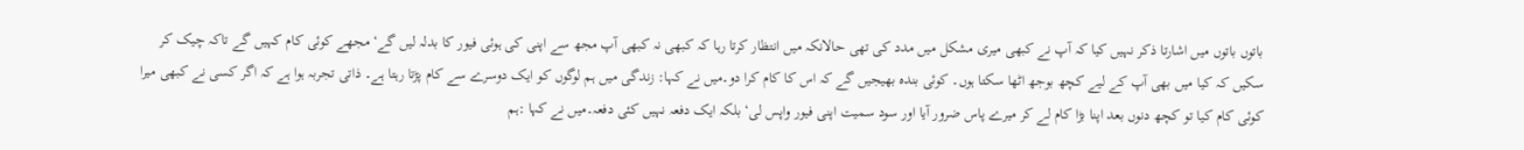باتوں باتوں میں اشارتا ذکر نہیں کیا کہ آپ نے کبھی میری مشکل میں مدد کی تھی حالانکہ میں انتظار کرتا رہا کہ کبھی نہ کبھی آپ مجھ سے اپنی کی ہوئی فیور کا بدلہ لیں گے‘ مجھے کوئی کام کہیں گے تاکہ چیک کر سکیں کہ کیا میں بھی آپ کے لیے کچھ بوجھ اٹھا سکتا ہوں۔ کوئی بندہ بھیجیں گے کہ اس کا کام کرا دو۔میں نے کہا: زندگی میں ہم لوگوں کو ایک دوسرے سے کام پڑتا رہتا ہے۔ ذاتی تجربہ ہوا ہے کہ اگر کسی نے کبھی میرا کوئی کام کیا تو کچھ دنوں بعد اپنا بڑا کام لے کر میرے پاس ضرور آیا اور سود سمیت اپنی فیور واپس لی‘ بلکہ ایک دفعہ نہیں کئی دفعہ۔میں نے کہا :ہم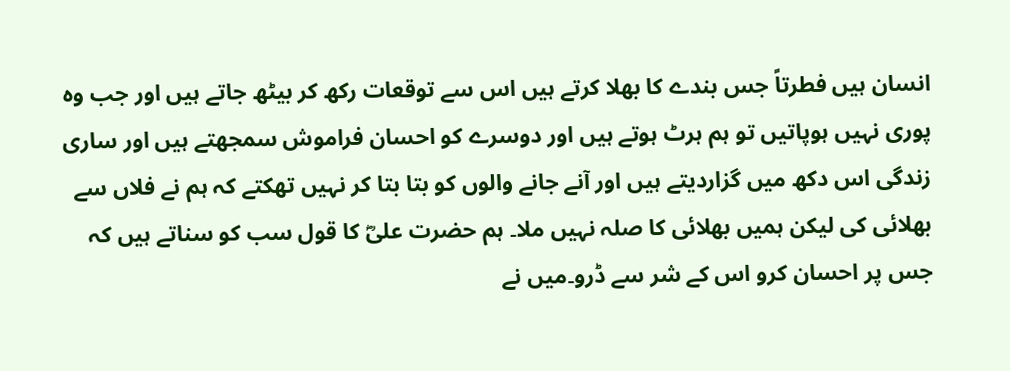انسان ہیں فطرتاً جس بندے کا بھلا کرتے ہیں اس سے توقعات رکھ کر بیٹھ جاتے ہیں اور جب وہ پوری نہیں ہوپاتیں تو ہم ہرٹ ہوتے ہیں اور دوسرے کو احسان فراموش سمجھتے ہیں اور ساری زندگی اس دکھ میں گزاردیتے ہیں اور آنے جانے والوں کو بتا بتا کر نہیں تھکتے کہ ہم نے فلاں سے بھلائی کی لیکن ہمیں بھلائی کا صلہ نہیں ملا۔ ہم حضرت علیؓ کا قول سب کو سناتے ہیں کہ جس پر احسان کرو اس کے شر سے ڈرو۔میں نے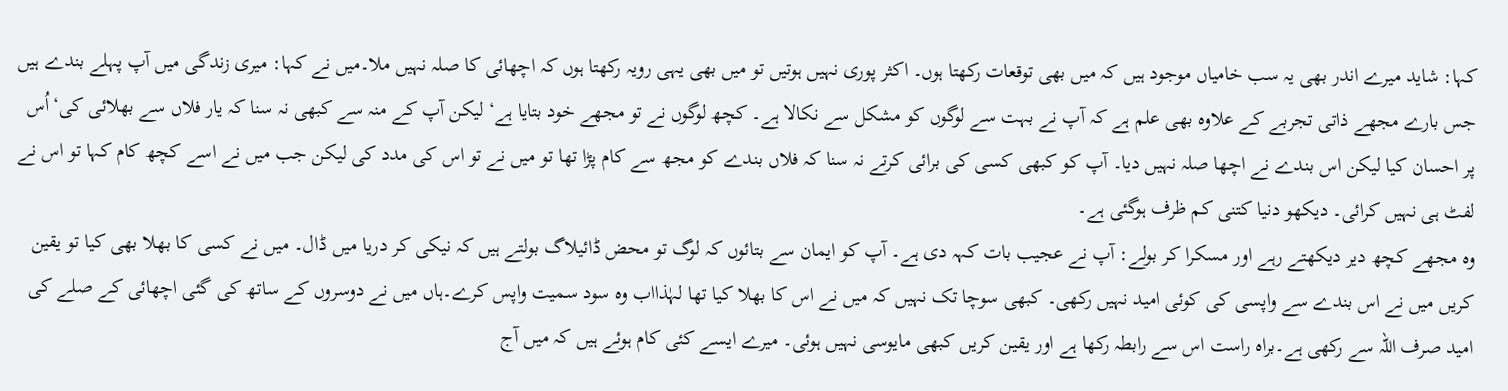کہا: شاید میرے اندر بھی یہ سب خامیاں موجود ہیں کہ میں بھی توقعات رکھتا ہوں۔ اکثر پوری نہیں ہوتیں تو میں بھی یہی رویہ رکھتا ہوں کہ اچھائی کا صلہ نہیں ملا۔میں نے کہا: میری زندگی میں آپ پہلے بندے ہیں جس بارے مجھے ذاتی تجربے کے علاوہ بھی علم ہے کہ آپ نے بہت سے لوگوں کو مشکل سے نکالا ہے۔ کچھ لوگوں نے تو مجھے خود بتایا ہے‘ لیکن آپ کے منہ سے کبھی نہ سنا کہ یار فلاں سے بھلائی کی‘اُس پر احسان کیا لیکن اس بندے نے اچھا صلہ نہیں دیا۔ آپ کو کبھی کسی کی برائی کرتے نہ سنا کہ فلاں بندے کو مجھ سے کام پڑا تھا تو میں نے تو اس کی مدد کی لیکن جب میں نے اسے کچھ کام کہا تو اس نے لفٹ ہی نہیں کرائی۔ دیکھو دنیا کتنی کم ظرف ہوگئی ہے۔
وہ مجھے کچھ دیر دیکھتے رہے اور مسکرا کر بولے: آپ نے عجیب بات کہہ دی ہے۔ آپ کو ایمان سے بتائوں کہ لوگ تو محض ڈائیلاگ بولتے ہیں کہ نیکی کر دریا میں ڈال۔ میں نے کسی کا بھلا بھی کیا تو یقین کریں میں نے اس بندے سے واپسی کی کوئی امید نہیں رکھی۔ کبھی سوچا تک نہیں کہ میں نے اس کا بھلا کیا تھا لہٰذااب وہ سود سمیت واپس کرے۔ہاں میں نے دوسروں کے ساتھ کی گئی اچھائی کے صلے کی امید صرف اللہ سے رکھی ہے۔براہ راست اس سے رابطہ رکھا ہے اور یقین کریں کبھی مایوسی نہیں ہوئی۔ میرے ایسے کئی کام ہوئے ہیں کہ میں آج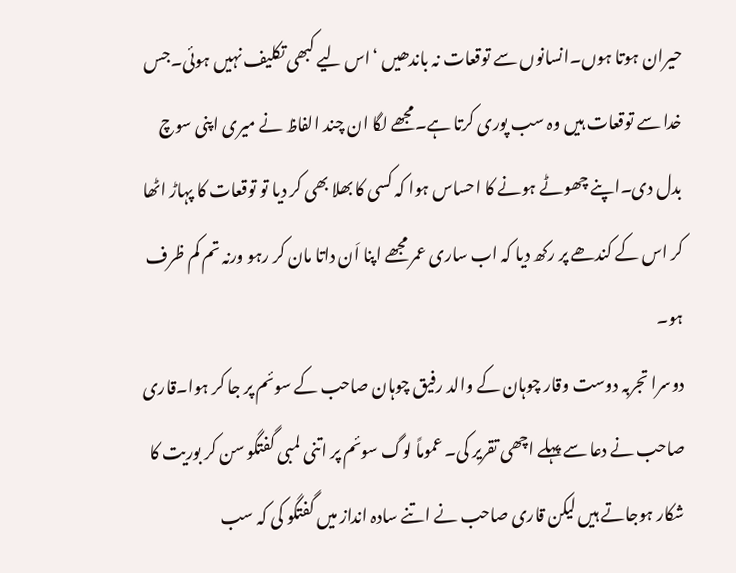حیران ہوتا ہوں۔انسانوں سے توقعات نہ باندھیں ‘اس لیے کبھی تکلیف نہیں ہوئی۔جس خدا سے توقعات ہیں وہ سب پوری کرتا ہے۔مجھے لگا ان چند الفاظ نے میری اپنی سوچ بدل دی۔اپنے چھوٹے ہونے کا احساس ہوا کہ کسی کا بھلا بھی کر دیا تو توقعات کا پہاڑ اٹھا کر اس کے کندھے پر رکھ دیا کہ اب ساری عمر مجھے اپنا اَن داتا مان کر رہو ورنہ تم کم ظرف ہو۔
دوسرا تجربہ دوست وقار چوہان کے والد رفیق چوہان صاحب کے سوئم پر جا کر ہوا۔قاری صاحب نے دعا سے پہلے اچھی تقریر کی۔ عموماً لوگ سوئم پر اتنی لمبی گفتگو سن کر بوریت کا شکار ہوجاتے ہیں لیکن قاری صاحب نے اتنے سادہ انداز میں گفتگو کی کہ سب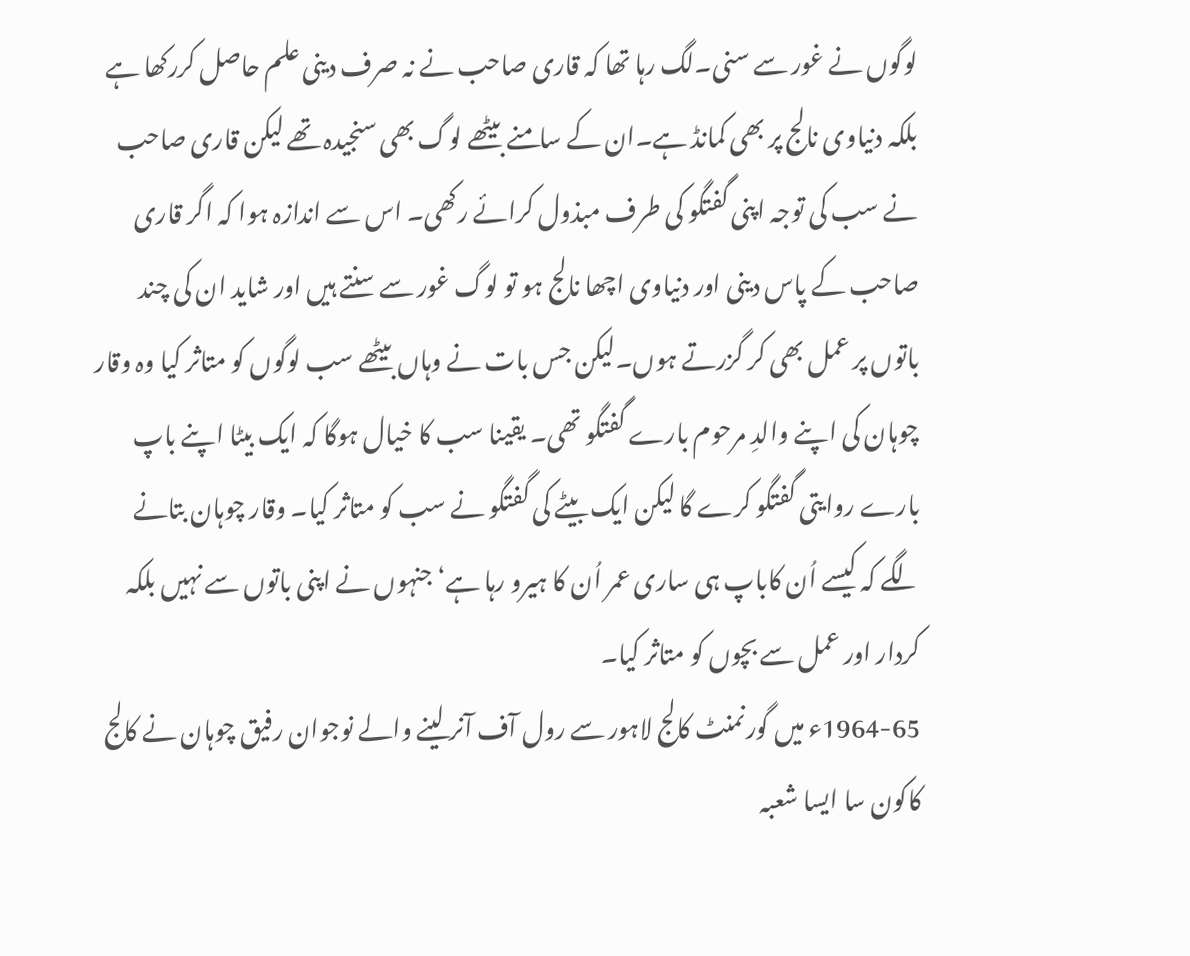لوگوں نے غور سے سنی۔لگ رہا تھا کہ قاری صاحب نے نہ صرف دینی علم حاصل کررکھا ہے بلکہ دنیاوی نالج پر بھی کمانڈ ہے۔ان کے سامنے بیٹھے لوگ بھی سنجیدہ تھے لیکن قاری صاحب نے سب کی توجہ اپنی گفتگو کی طرف مبذول کرائے رکھی۔ اس سے اندازہ ہوا کہ اگر قاری صاحب کے پاس دینی اور دنیاوی اچھا نالج ہو تو لوگ غور سے سنتے ہیں اور شاید ان کی چند باتوں پر عمل بھی کر گزرتے ہوں۔لیکن جس بات نے وہاں بیٹھے سب لوگوں کو متاثر کیا وہ وقار چوہان کی اپنے والدِ مرحوم بارے گفتگو تھی۔ یقینا سب کا خیال ہوگا کہ ایک بیٹا اپنے باپ بارے روایتی گفتگو کرے گا لیکن ایک بیٹے کی گفتگو نے سب کو متاثر کیا۔ وقار چوہان بتانے لگے کہ کیسے اُن کاباپ ہی ساری عمر اُن کا ہیرو رہا ہے‘ جنہوں نے اپنی باتوں سے نہیں بلکہ کردار اور عمل سے بچوں کو متاثر کیا۔
1964-65ء میں گورنمنٹ کالج لاہور سے رول آف آنر لینے والے نوجوان رفیق چوہان نے کالج کاکون سا ایسا شعبہ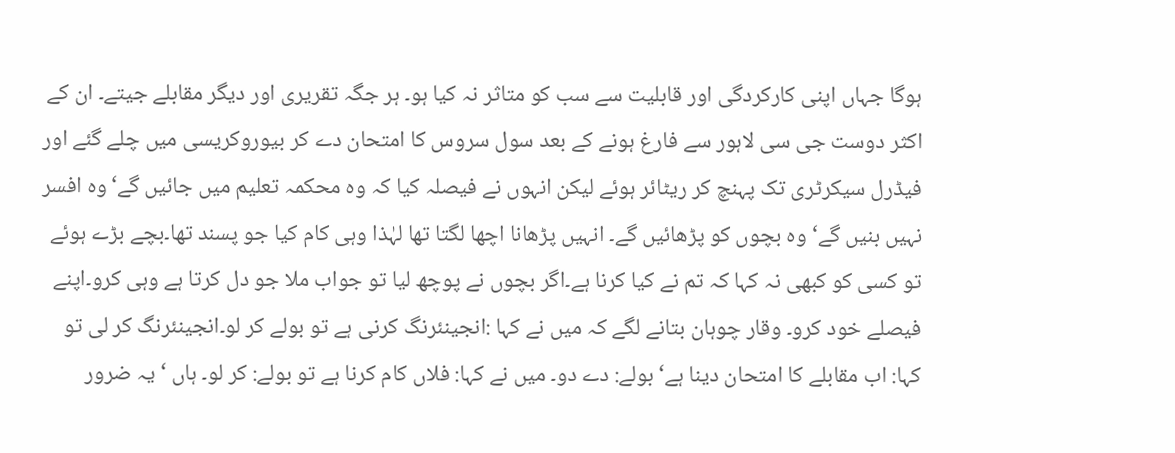ہوگا جہاں اپنی کارکردگی اور قابلیت سے سب کو متاثر نہ کیا ہو۔ ہر جگہ تقریری اور دیگر مقابلے جیتے۔ ان کے اکثر دوست جی سی لاہور سے فارغ ہونے کے بعد سول سروس کا امتحان دے کر بیوروکریسی میں چلے گئے اور فیڈرل سیکرٹری تک پہنچ کر ریٹائر ہوئے لیکن انہوں نے فیصلہ کیا کہ وہ محکمہ تعلیم میں جائیں گے‘وہ افسر نہیں بنیں گے‘ وہ بچوں کو پڑھائیں گے۔ انہیں پڑھانا اچھا لگتا تھا لہٰذا وہی کام کیا جو پسند تھا۔بچے بڑے ہوئے تو کسی کو کبھی نہ کہا کہ تم نے کیا کرنا ہے۔اگر بچوں نے پوچھ لیا تو جواب ملا جو دل کرتا ہے وہی کرو۔اپنے فیصلے خود کرو۔ وقار چوہان بتانے لگے کہ میں نے کہا :انجینئرنگ کرنی ہے تو بولے کر لو۔انجینئرنگ کر لی تو کہا: اب مقابلے کا امتحان دینا ہے‘ بولے: دے دو۔ میں نے کہا: فلاں کام کرنا ہے تو بولے: کر لو۔ ہاں ‘یہ ضرور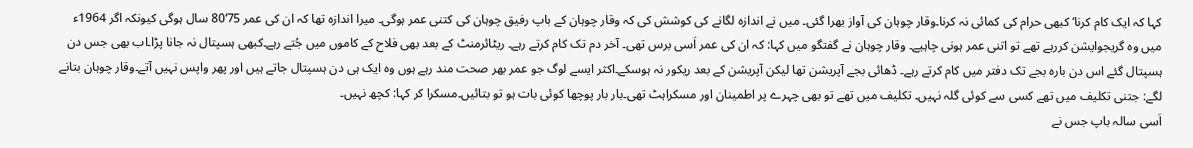کہا کہ ایک کام کرنا‘ کبھی حرام کی کمائی نہ کرنا۔وقار چوہان کی آواز بھرا گئی۔ میں نے اندازہ لگانے کی کوشش کی کہ وقار چوہان کے باپ رفیق چوہان کی کتنی عمر ہوگی۔ میرا اندازہ تھا کہ ان کی عمر 75‘80 سال ہوگی کیونکہ اگر 1964ء میں وہ گریجوایشن کررہے تھے تو اتنی عمر ہونی چاہیے۔ وقار چوہان نے گفتگو میں کہا: کہ ان کی عمر اَسی برس تھی۔ آخر دم تک کام کرتے رہے۔ ریٹائرمنٹ کے بعد بھی فلاح کے کاموں میں جُتے رہے۔کبھی ہسپتال نہ جانا پڑا۔اب بھی جس دن ہسپتال گئے اس دن بارہ بجے تک دفتر میں کام کرتے رہے۔ ڈھائی بجے آپریشن تھا لیکن آپریشن کے بعد ریکور نہ ہوسکے۔اکثر ایسے لوگ جو عمر بھر صحت مند رہے ہوں وہ ایک ہی دن ہسپتال جاتے ہیں اور پھر واپس نہیں آتے۔وقار چوہان بتانے لگے: جتنی تکلیف میں تھے کسی سے کوئی گلہ نہیں۔ تکلیف میں تھے تو بھی چہرے پر اطمینان اور مسکراہٹ تھی۔بار بار پوچھا کوئی بات ہو تو بتائیں۔مسکرا کر کہا: کچھ نہیں۔
اَسی سالہ باپ جس نے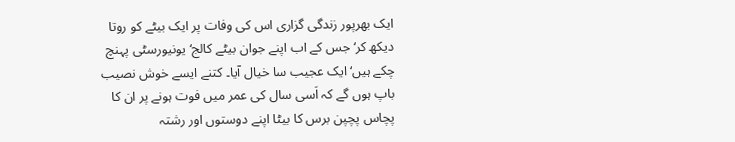ایک بھرپور زندگی گزاری اس کی وفات پر ایک بیٹے کو روتا دیکھ کر‘ جس کے اب اپنے جوان بیٹے کالج‘ یونیورسٹی پہنچ چکے ہیں‘ ایک عجیب سا خیال آیا۔ کتنے ایسے خوش نصیب باپ ہوں گے کہ اَسی سال کی عمر میں فوت ہونے پر ان کا پچاس پچپن برس کا بیٹا اپنے دوستوں اور رشتہ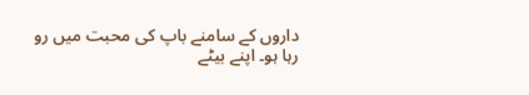داروں کے سامنے باپ کی محبت میں رو رہا ہو۔ اپنے بیٹے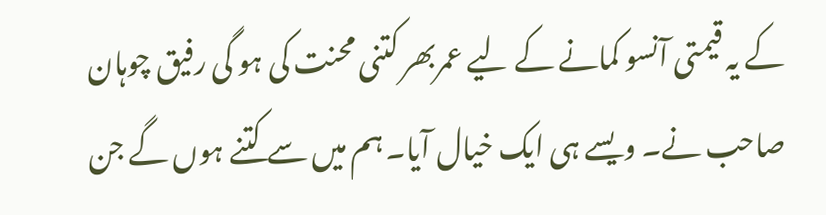کے یہ قیمتی آنسو کمانے کے لیے عمربھر کتنی محنت کی ہو گی رفیق چوہان صاحب نے۔ ویسے ہی ایک خیال آیا۔ ہم میں سے کتنے ہوں گے جن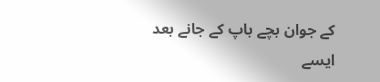کے جوان بچے باپ کے جانے بعد ایسے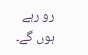رو رہے ہوں گے۔